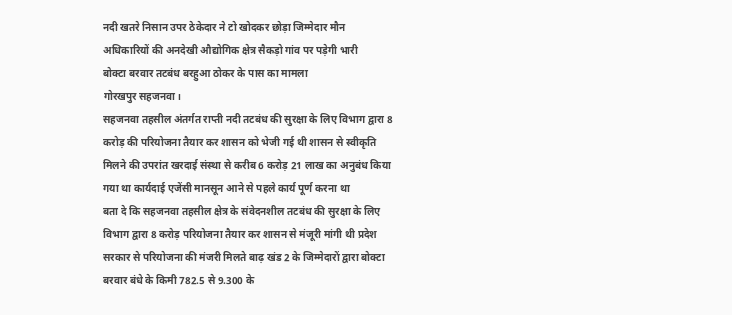नदी खतरे निसान उपर ठेकेदार ने टो खोदकर छोड़ा जिम्मेदार मौन
अधिकारियों की अनदेखी औद्योगिक क्षेत्र सैकड़ो गांव पर पड़ेगी भारी
बोक्टा बरवार तटबंध बरहुआ ठोकर के पास का मामला
गोरखपुर सहजनवा।
सहजनवा तहसील अंतर्गत राप्ती नदी तटबंध की सुरक्षा के लिए विभाग द्वारा 8 करोड़ की परियोजना तैयार कर शासन को भेजी गई थी शासन से स्वीकृति मिलने की उपरांत खरदाई संस्था से करीब 6 करोड़ 21 लाख का अनुबंध किया गया था कार्यदाई एजेंसी मानसून आने से पहले कार्य पूर्ण करना था
बता दे कि सहजनवा तहसील क्षेत्र के संवेदनशील तटबंध की सुरक्षा के लिए विभाग द्वारा 8 करोड़ परियोजना तैयार कर शासन से मंजूरी मांगी थी प्रदेश सरकार से परियोजना की मंजरी मिलते बाढ़ खंड 2 के जिम्मेदारों द्वारा बोक्टा बरवार बंधे के किमी 782.5 से 9.300 के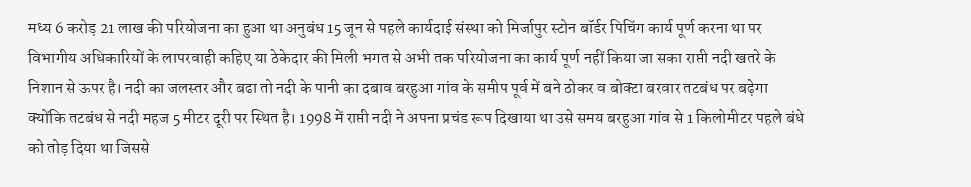मध्य 6 करोड़ 21 लाख की परियोजना का हुआ था अनुबंध 15 जून से पहले कार्यदाई संस्था को मिर्जापुर स्टोन बॉर्डर पिचिंग कार्य पूर्ण करना था पर विभागीय अधिकारियों के लापरवाही कहिए या ठेकेदार की मिली भगत से अभी तक परियोजना का कार्य पूर्ण नहीं किया जा सका राप्ती नदी खतरे के निशान से ऊपर है। नदी का जलस्तर और बढा तो नदी के पानी का दबाव बरहुआ गांव के समीप पूर्व में बने ठोकर व बोक्टा बरवार तटबंध पर बढ़ेगा क्योंकि तटबंध से नदी महज 5 मीटर दूरी पर स्थित है। 1998 में राप्ती नदी ने अपना प्रचंड रूप दिखाया था उसे समय बरहुआ गांव से 1 किलोमीटर पहले बंधे को तोड़ दिया था जिससे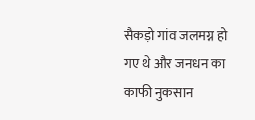सैकड़ो गांव जलमग्न हो गए थे और जनधन का काफी नुकसान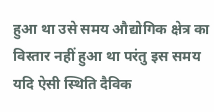हुआ था उसे समय औद्योगिक क्षेत्र का विस्तार नहीं हुआ था परंतु इस समय यदि ऐसी स्थिति दैविक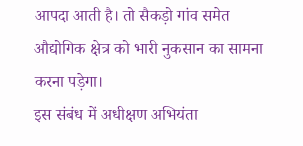आपदा आती है। तो सैकड़ो गांव समेत औद्योगिक क्षेत्र को भारी नुकसान का सामना करना पड़ेगा।
इस संबंध में अधीक्षण अभियंता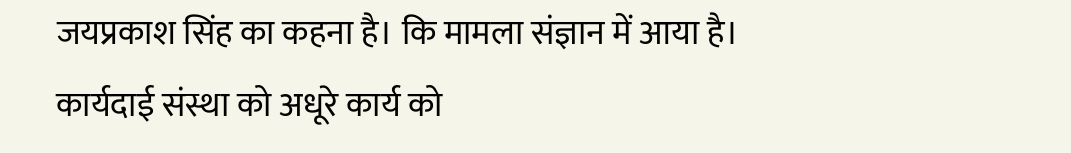जयप्रकाश सिंह का कहना है। कि मामला संज्ञान में आया है। कार्यदाई संस्था को अधूरे कार्य को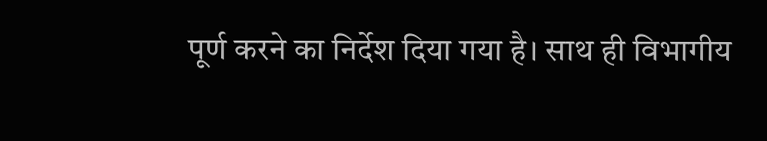पूर्ण करने का निर्देश दिया गया है। साथ ही विभागीय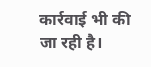कार्रवाई भी की जा रही है।